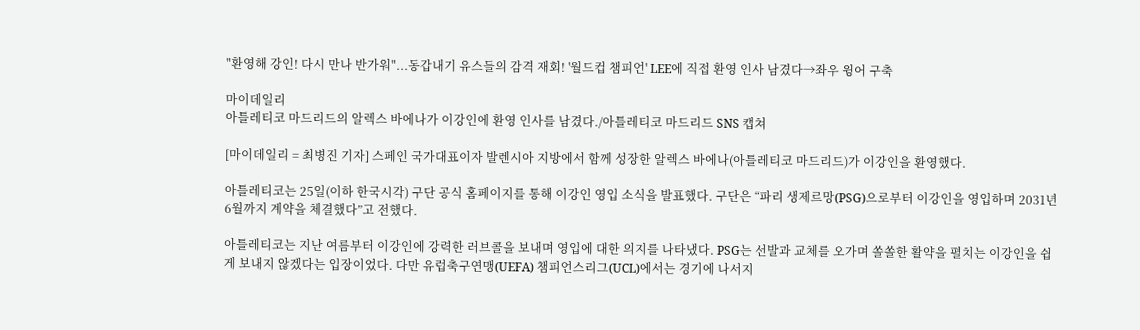"환영해 강인! 다시 만나 반가워"...동갑내기 유스들의 감격 재회! '월드컵 챔피언' LEE에 직접 환영 인사 남겼다→좌우 윙어 구축

마이데일리
아틀레티코 마드리드의 알렉스 바에나가 이강인에 환영 인사를 남겼다./아틀레티코 마드리드 SNS 캡쳐

[마이데일리 = 최병진 기자] 스페인 국가대표이자 발렌시아 지방에서 함께 성장한 알렉스 바에나(아틀레티코 마드리드)가 이강인을 환영했다.

아틀레티코는 25일(이하 한국시각) 구단 공식 홈페이지를 통해 이강인 영입 소식을 발표했다. 구단은 “파리 생제르망(PSG)으로부터 이강인을 영입하며 2031년 6월까지 계약을 체결했다”고 전했다.

아틀레티코는 지난 여름부터 이강인에 강력한 러브콜을 보내며 영입에 대한 의지를 나타냈다. PSG는 선발과 교체를 오가며 쏠쏠한 활약을 펼치는 이강인을 쉽게 보내지 않겠다는 입장이었다. 다만 유럽축구연맹(UEFA) 챔피언스리그(UCL)에서는 경기에 나서지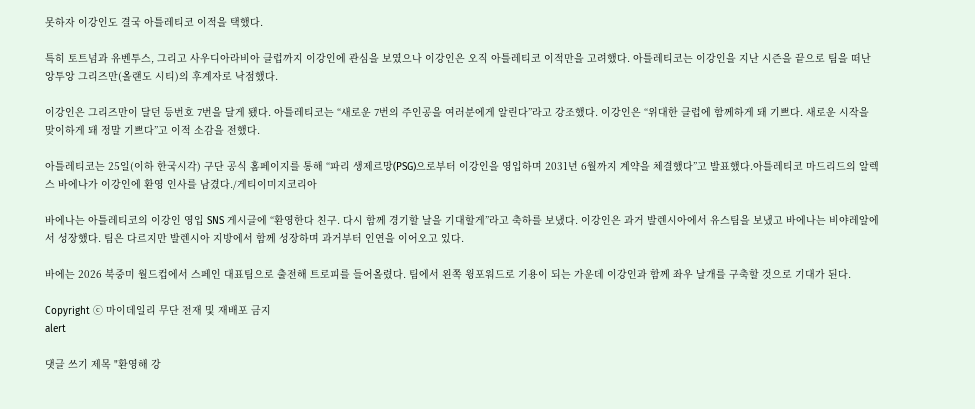못하자 이강인도 결국 아틀레티코 이적을 택했다.

특히 토트넘과 유벤투스, 그리고 사우디아라비아 클럽까지 이강인에 관심을 보였으나 이강인은 오직 아틀레티코 이적만을 고려했다. 아틀레티코는 이강인을 지난 시즌을 끝으로 팀을 떠난 앙투앙 그리즈만(올랜도 시티)의 후계자로 낙점했다.

이강인은 그리즈만이 달던 등번호 7번을 달게 됐다. 아틀레티코는 “새로운 7번의 주인공을 여러분에게 알린다”라고 강조했다. 이강인은 “위대한 클럽에 함께하게 돼 기쁘다. 새로운 시작을 맞이하게 돼 정말 기쁘다”고 이적 소감을 전했다.

아틀레티코는 25일(이하 한국시각) 구단 공식 홈페이지를 통해 “파리 생제르망(PSG)으로부터 이강인을 영입하며 2031년 6월까지 계약을 체결했다”고 발표했다.아틀레티코 마드리드의 알렉스 바에나가 이강인에 환영 인사를 남겼다./게티이미지코리아

바에나는 아틀레티코의 이강인 영입 SNS 게시글에 “환영한다 친구. 다시 함께 경기할 날을 기대할게”라고 축하를 보냈다. 이강인은 과거 발렌시아에서 유스팀을 보냈고 바에나는 비야레알에서 성장했다. 팀은 다르지만 발렌시아 지방에서 함께 성장하며 과거부터 인연을 이어오고 있다.

바에는 2026 북중미 월드컵에서 스페인 대표팀으로 출전해 트로피를 들어올렸다. 팀에서 왼쪽 윙포워드로 기용이 되는 가운데 이강인과 함께 좌우 날개를 구축할 것으로 기대가 된다.

Copyright ⓒ 마이데일리 무단 전재 및 재배포 금지
alert

댓글 쓰기 제목 "환영해 강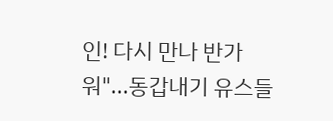인! 다시 만나 반가워"...동갑내기 유스들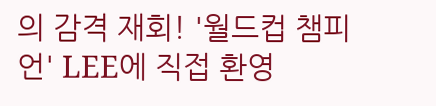의 감격 재회! '월드컵 챔피언' LEE에 직접 환영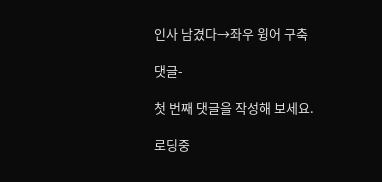인사 남겼다→좌우 윙어 구축

댓글-

첫 번째 댓글을 작성해 보세요.

로딩중